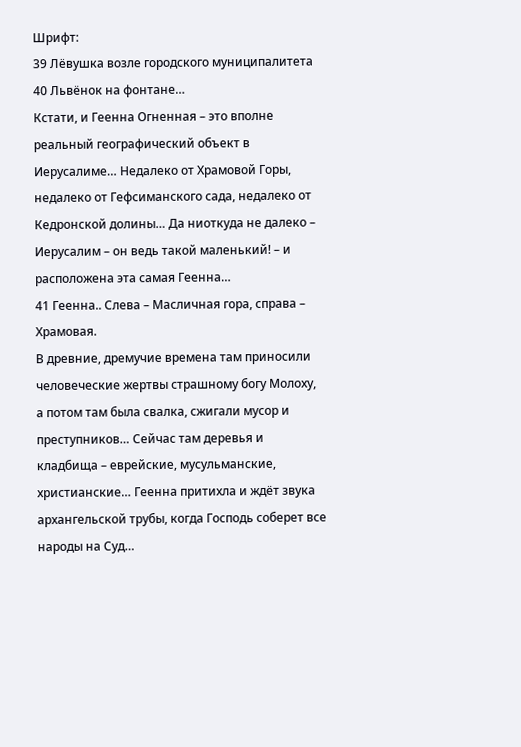Шрифт:
39 Лёвушка возле городского муниципалитета
40 Львёнок на фонтане…
Кстати, и Геенна Огненная – это вполне реальный географический объект в Иерусалиме… Недалеко от Храмовой Горы, недалеко от Гефсиманского сада, недалеко от Кедронской долины… Да ниоткуда не далеко – Иерусалим – он ведь такой маленький! – и расположена эта самая Геенна…
41 Геенна.. Слева – Масличная гора, справа – Храмовая.
В древние, дремучие времена там приносили человеческие жертвы страшному богу Молоху, а потом там была свалка, сжигали мусор и преступников… Сейчас там деревья и кладбища – еврейские, мусульманские, христианские… Геенна притихла и ждёт звука архангельской трубы, когда Господь соберет все народы на Суд…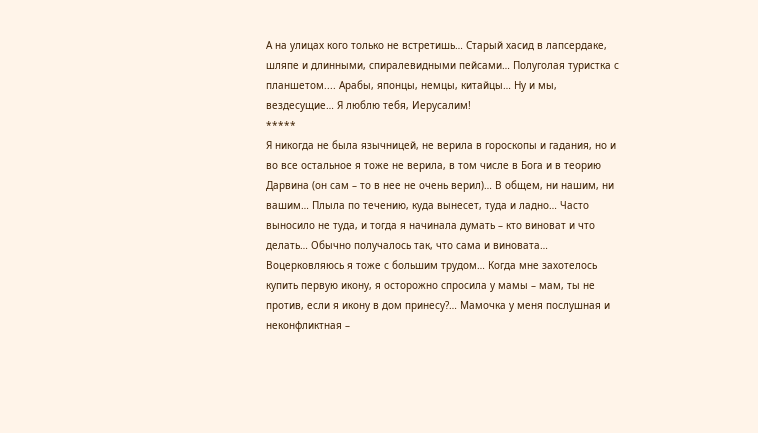А на улицах кого только не встретишь… Старый хасид в лапсердаке, шляпе и длинными, спиралевидными пейсами… Полуголая туристка с планшетом.... Арабы, японцы, немцы, китайцы… Ну и мы, вездесущие… Я люблю тебя, Иерусалим!
*****
Я никогда не была язычницей, не верила в гороскопы и гадания, но и во все остальное я тоже не верила, в том числе в Бога и в теорию Дарвина (он сам – то в нее не очень верил)… В общем, ни нашим, ни вашим… Плыла по течению, куда вынесет, туда и ладно… Часто выносило не туда, и тогда я начинала думать – кто виноват и что делать… Обычно получалось так, что сама и виновата…
Воцерковляюсь я тоже с большим трудом… Когда мне захотелось купить первую икону, я осторожно спросила у мамы – мам, ты не против, если я икону в дом принесу?… Мамочка у меня послушная и неконфликтная –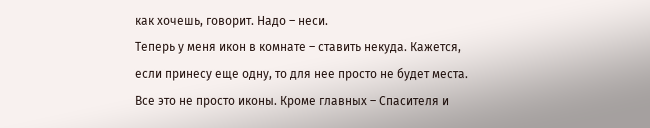как хочешь, говорит. Надо – неси.
Теперь у меня икон в комнате – ставить некуда. Кажется, если принесу еще одну, то для нее просто не будет места. Все это не просто иконы. Кроме главных – Спасителя и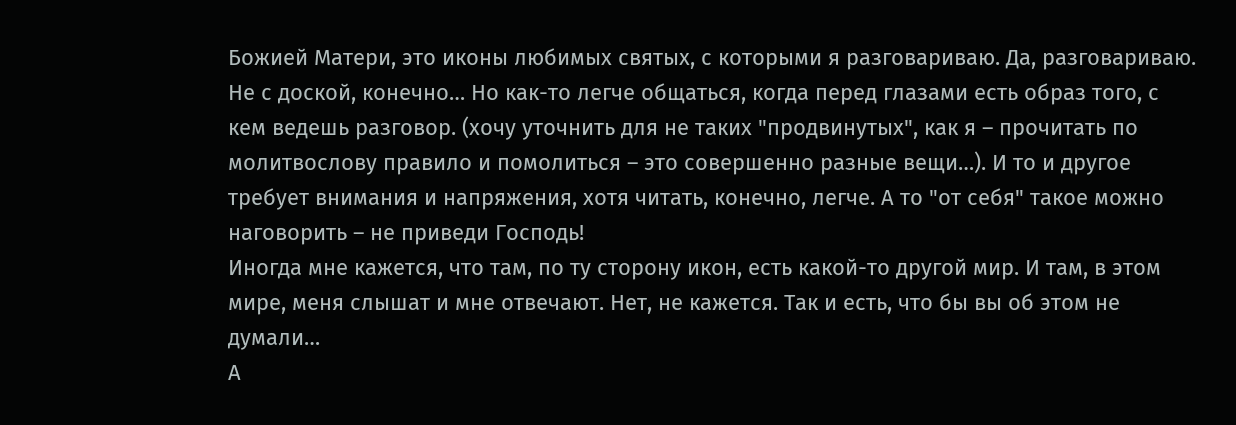Божией Матери, это иконы любимых святых, с которыми я разговариваю. Да, разговариваю. Не с доской, конечно… Но как-то легче общаться, когда перед глазами есть образ того, с кем ведешь разговор. (хочу уточнить для не таких "продвинутых", как я – прочитать по молитвослову правило и помолиться – это совершенно разные вещи…). И то и другое требует внимания и напряжения, хотя читать, конечно, легче. А то "от себя" такое можно наговорить – не приведи Господь!
Иногда мне кажется, что там, по ту сторону икон, есть какой-то другой мир. И там, в этом мире, меня слышат и мне отвечают. Нет, не кажется. Так и есть, что бы вы об этом не думали…
А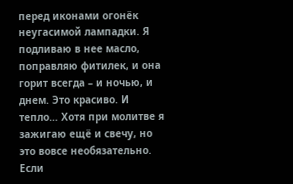перед иконами огонёк неугасимой лампадки. Я подливаю в нее масло, поправляю фитилек, и она горит всегда – и ночью, и днем. Это красиво. И тепло… Хотя при молитве я зажигаю ещё и свечу, но это вовсе необязательно. Если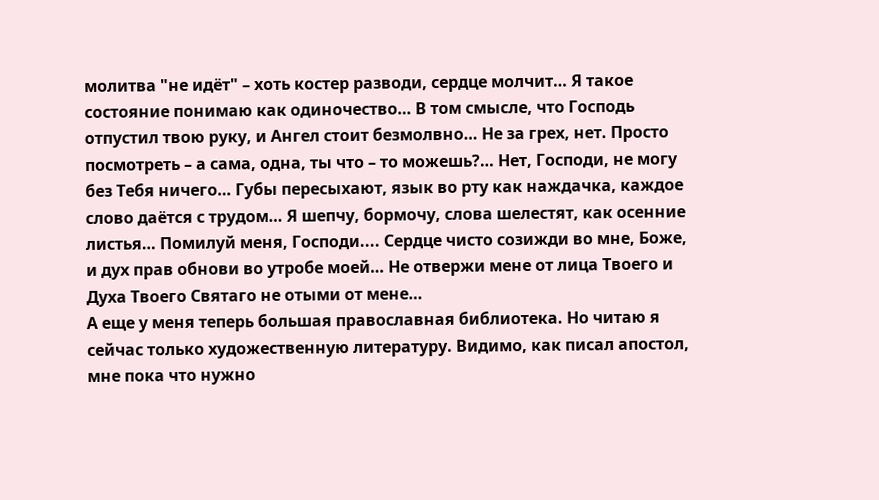молитва "не идёт" – хоть костер разводи, сердце молчит… Я такое состояние понимаю как одиночество… В том смысле, что Господь отпустил твою руку, и Ангел стоит безмолвно… Не за грех, нет. Просто посмотреть – а сама, одна, ты что – то можешь?… Нет, Господи, не могу без Тебя ничего… Губы пересыхают, язык во рту как наждачка, каждое слово даётся с трудом… Я шепчу, бормочу, слова шелестят, как осенние листья… Помилуй меня, Господи.... Сердце чисто созижди во мне, Боже, и дух прав обнови во утробе моей… Не отвержи мене от лица Твоего и Духа Твоего Святаго не отыми от мене…
А еще у меня теперь большая православная библиотека. Но читаю я сейчас только художественную литературу. Видимо, как писал апостол, мне пока что нужно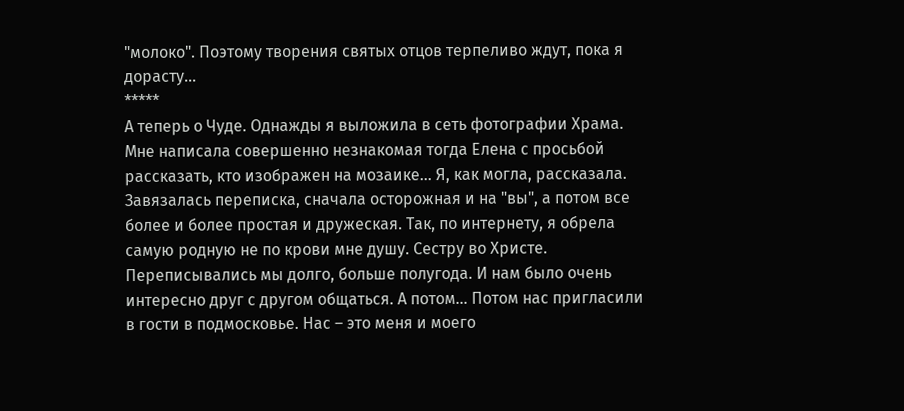"молоко". Поэтому творения святых отцов терпеливо ждут, пока я дорасту…
*****
А теперь о Чуде. Однажды я выложила в сеть фотографии Храма. Мне написала совершенно незнакомая тогда Елена с просьбой рассказать, кто изображен на мозаике… Я, как могла, рассказала. Завязалась переписка, сначала осторожная и на "вы", а потом все более и более простая и дружеская. Так, по интернету, я обрела самую родную не по крови мне душу. Сестру во Христе. Переписывались мы долго, больше полугода. И нам было очень интересно друг с другом общаться. А потом… Потом нас пригласили в гости в подмосковье. Нас – это меня и моего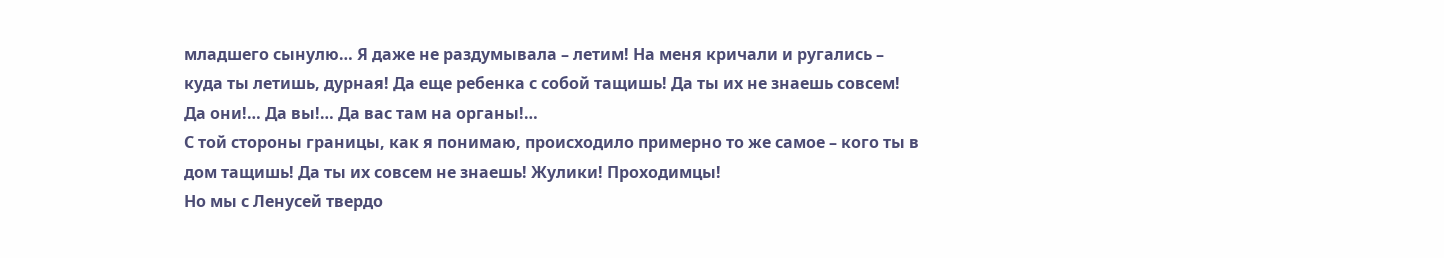младшего сынулю… Я даже не раздумывала – летим! На меня кричали и ругались – куда ты летишь, дурная! Да еще ребенка с собой тащишь! Да ты их не знаешь совсем! Да они!… Да вы!… Да вас там на органы!…
С той стороны границы, как я понимаю, происходило примерно то же самое – кого ты в дом тащишь! Да ты их совсем не знаешь! Жулики! Проходимцы!
Но мы с Ленусей твердо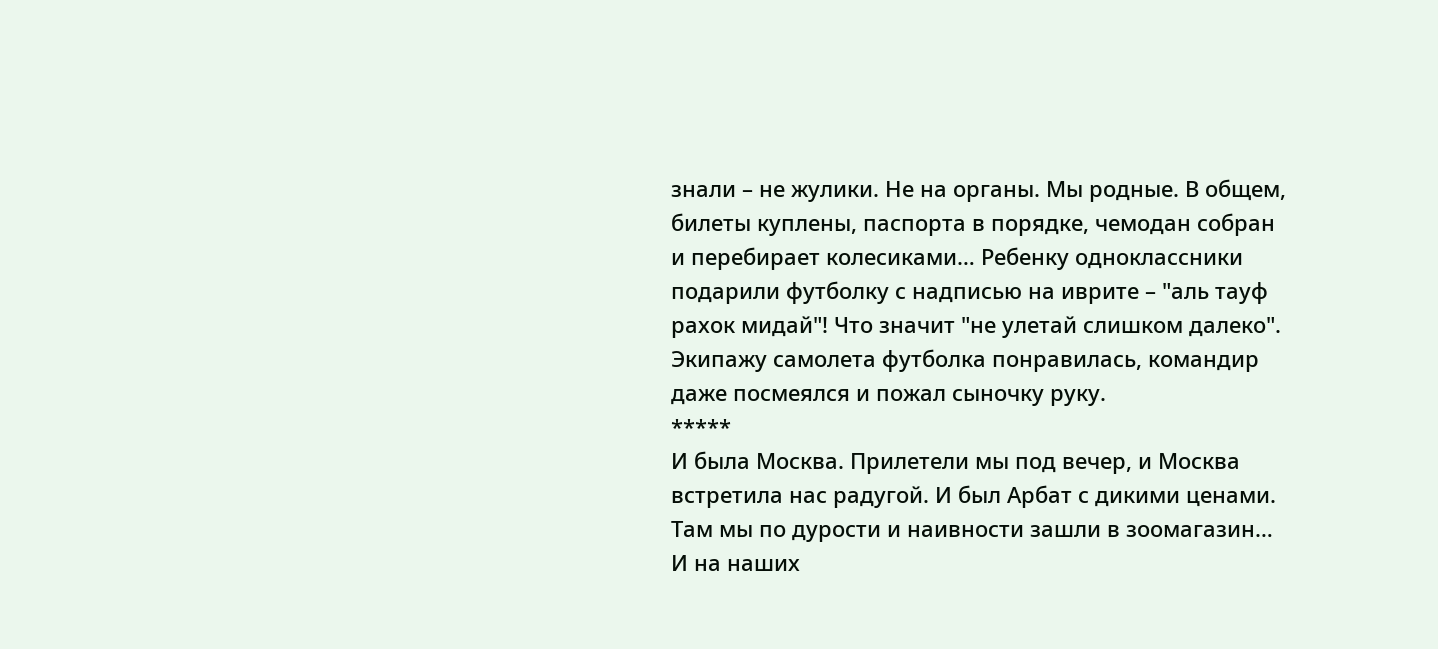знали – не жулики. Не на органы. Мы родные. В общем, билеты куплены, паспорта в порядке, чемодан собран и перебирает колесиками… Ребенку одноклассники подарили футболку с надписью на иврите – "аль тауф рахок мидай"! Что значит "не улетай слишком далеко". Экипажу самолета футболка понравилась, командир даже посмеялся и пожал сыночку руку.
*****
И была Москва. Прилетели мы под вечер, и Москва встретила нас радугой. И был Арбат с дикими ценами. Там мы по дурости и наивности зашли в зоомагазин… И на наших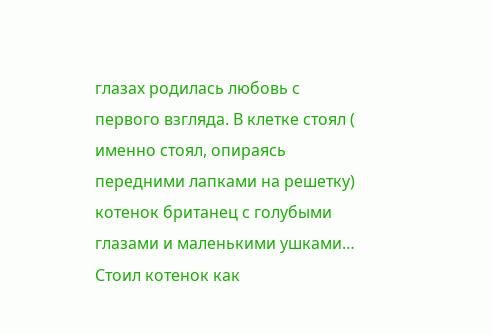глазах родилась любовь с первого взгляда. В клетке стоял ( именно стоял, опираясь передними лапками на решетку) котенок британец с голубыми глазами и маленькими ушками… Стоил котенок как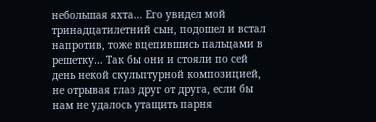небольшая яхта… Его увидел мой тринадцатилетний сын, подошел и встал напротив, тоже вцепившись пальцами в решетку… Так бы они и стояли по сей день некой скульптурной композицией, не отрывая глаз друг от друга, если бы нам не удалось утащить парня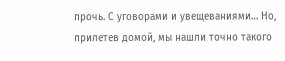прочь. С уговорами и увещеваниями… Но, прилетев домой, мы нашли точно такого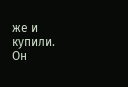же и купили. Он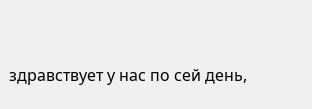здравствует у нас по сей день,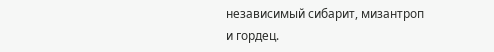независимый сибарит, мизантроп и гордец.